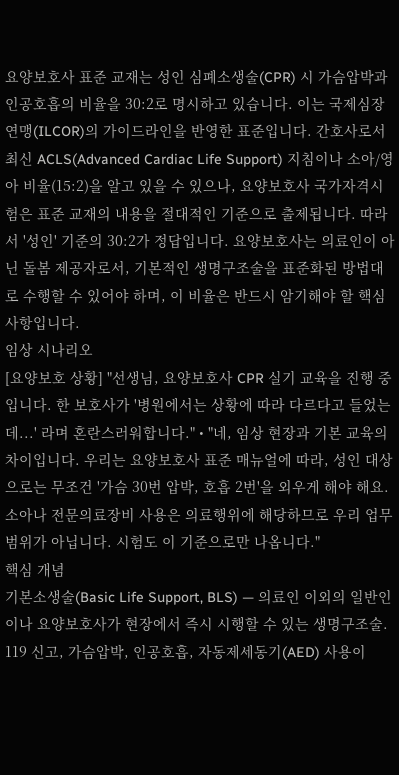요양보호사 표준 교재는 성인 심폐소생술(CPR) 시 가슴압박과 인공호흡의 비율을 30:2로 명시하고 있습니다. 이는 국제심장연맹(ILCOR)의 가이드라인을 반영한 표준입니다. 간호사로서 최신 ACLS(Advanced Cardiac Life Support) 지침이나 소아/영아 비율(15:2)을 알고 있을 수 있으나, 요양보호사 국가자격시험은 표준 교재의 내용을 절대적인 기준으로 출제됩니다. 따라서 '성인' 기준의 30:2가 정답입니다. 요양보호사는 의료인이 아닌 돌봄 제공자로서, 기본적인 생명구조술을 표준화된 방법대로 수행할 수 있어야 하며, 이 비율은 반드시 암기해야 할 핵심 사항입니다.
임상 시나리오
[요양보호 상황] "선생님, 요양보호사 CPR 실기 교육을 진행 중입니다. 한 보호사가 '병원에서는 상황에 따라 다르다고 들었는데...' 라며 혼란스러워합니다." • "네, 임상 현장과 기본 교육의 차이입니다. 우리는 요양보호사 표준 매뉴얼에 따라, 성인 대상으로는 무조건 '가슴 30번 압박, 호흡 2번'을 외우게 해야 해요. 소아나 전문의료장비 사용은 의료행위에 해당하므로 우리 업무 범위가 아닙니다. 시험도 이 기준으로만 나옵니다."
핵심 개념
기본소생술(Basic Life Support, BLS) — 의료인 이외의 일반인이나 요양보호사가 현장에서 즉시 시행할 수 있는 생명구조술. 119 신고, 가슴압박, 인공호흡, 자동제세동기(AED) 사용이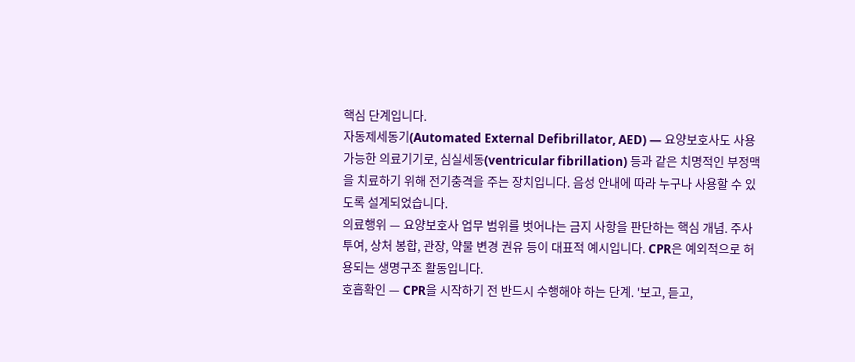핵심 단계입니다.
자동제세동기(Automated External Defibrillator, AED) — 요양보호사도 사용 가능한 의료기기로, 심실세동(ventricular fibrillation) 등과 같은 치명적인 부정맥을 치료하기 위해 전기충격을 주는 장치입니다. 음성 안내에 따라 누구나 사용할 수 있도록 설계되었습니다.
의료행위 — 요양보호사 업무 범위를 벗어나는 금지 사항을 판단하는 핵심 개념. 주사 투여, 상처 봉합, 관장, 약물 변경 권유 등이 대표적 예시입니다. CPR은 예외적으로 허용되는 생명구조 활동입니다.
호흡확인 — CPR을 시작하기 전 반드시 수행해야 하는 단계. '보고, 듣고,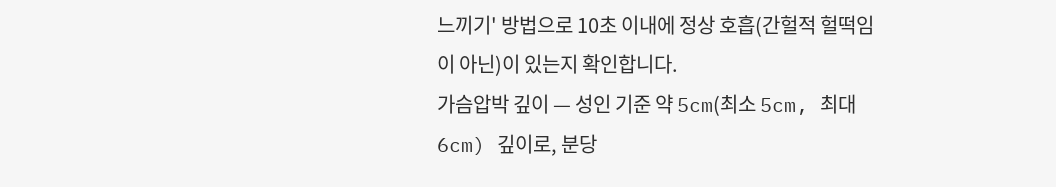느끼기' 방법으로 10초 이내에 정상 호흡(간헐적 헐떡임이 아닌)이 있는지 확인합니다.
가슴압박 깊이 — 성인 기준 약 5cm(최소 5cm, 최대 6cm) 깊이로, 분당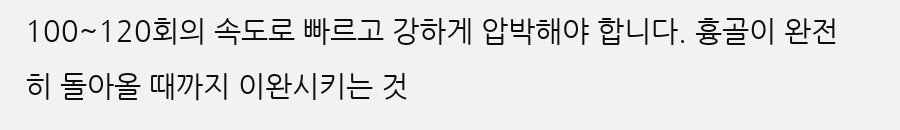100~120회의 속도로 빠르고 강하게 압박해야 합니다. 흉골이 완전히 돌아올 때까지 이완시키는 것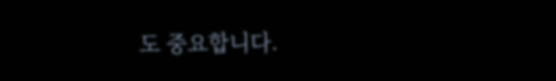도 중요합니다.